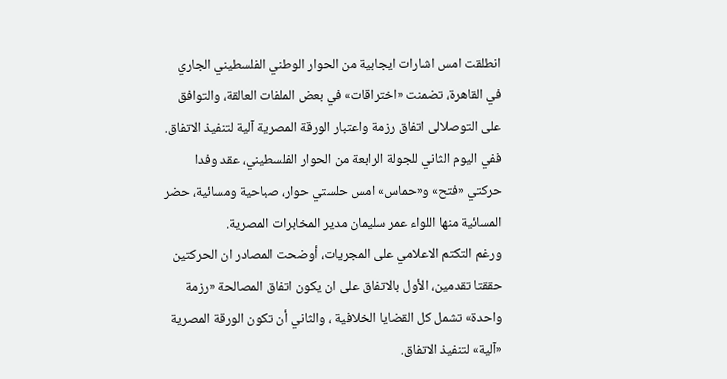انطلقت امس اشارات ايجابية من الحوار الوطني الفلسطيني الجاري في القاهرة، تضمنت «اختراقات» في بعض الملفات العالقة، والتوافق على التوصلالى اتفاق رزمة واعتبار الورقة المصرية آلية لتنفيذ الاتفاق.
ففي اليوم الثاني للجولة الرابعة من الحوار الفلسطيني، عقد وفدا حركتي «فتح» و«حماس» امس حلستي حوار، صباحية ومسائية، حضر المسائية منها اللواء عمر سليمان مدير المخابرات المصرية.
ورغم التكتم الاعلامي على المجريات، أوضحت المصادر ان الحركتين حققتا تقدمين، الأول بالاتفاق على ان يكون اتفاق المصالحة «رزمة واحدة» تشمل كل القضايا الخلافية ، والثاني أن تكون الورقة المصرية «آلية» لتنفيذ الاتفاق.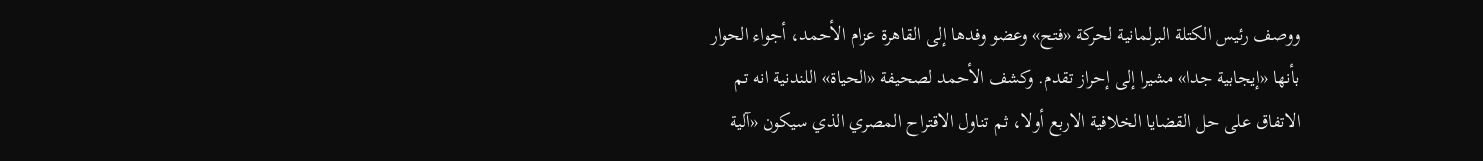ووصف رئيس الكتلة البرلمانية لحركة «فتح» وعضو وفدها إلى القاهرة عزام الأحمد، أجواء الحوار بأنها «إيجابية جدا» مشيرا إلى إحراز تقدم. وكشف الأحمد لصحيفة «الحياة» اللندنية انه تم الاتفاق على حل القضايا الخلافية الاربع أولا، ثم تناول الاقتراح المصري الذي سيكون «آلية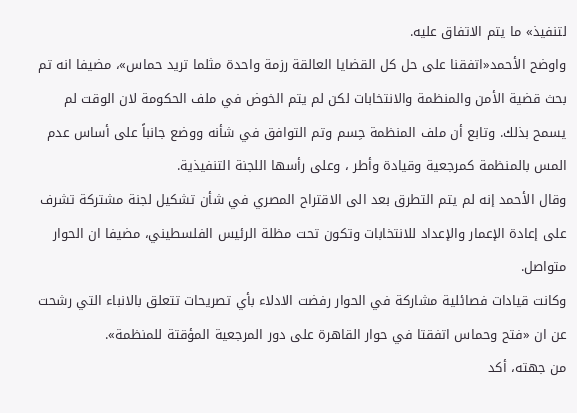لتنفيذ» ما يتم الاتفاق عليه.
واوضح الأحمد«اتفقنا على حل كل القضايا العالقة رزمة واحدة مثلما تريد حماس»، مضيفا انه تم بحث قضية الأمن والمنظمة والانتخابات لكن لم يتم الخوض في ملف الحكومة لان الوقت لم يسمح بذلك. وتابع أن ملف المنظمة حِسم وتم التوافق في شأنه ووضع جانباً على أساس عدم المس بالمنظمة كمرجعية وقيادة وأطر ، وعلى رأسها اللجنة التنفيذية.
وقال الأحمد إنه لم يتم التطرق بعد الى الاقتراح المصري في شأن تشكيل لجنة مشتركة تشرف على إعادة الإعمار والإعداد للانتخابات وتكون تحت مظلة الرئيس الفلسطيني، مضيفا ان الحوار متواصل.
وكانت قيادات فصائلية مشاركة في الحوار رفضت الادلاء بأي تصريحات تتعلق بالانباء التي رشحت عن ان «فتح وحماس اتفقتا في حوار القاهرة على دور المرجعية المؤقتة للمنظمة».
من جهته، أكد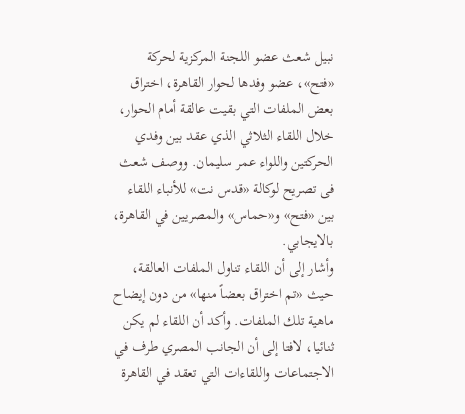نبيل شعث عضو اللجنة المركزية لحركة «فتح»، عضو وفدها لحوار القاهرة، اختراق بعض الملفات التي بقيت عالقة أمام الحوار، خلال اللقاء الثلاثي الذي عقد بين وفدي الحركتين واللواء عمر سليمان. ووصف شعث فى تصريح لوكالة «قدس نت» للأنباء اللقاء بين «فتح» و«حماس» والمصريين في القاهرة، بالايجابي.
وأشار إلى أن اللقاء تناول الملفات العالقة، حيث «تم اختراق بعضاً منها» من دون إيضاح ماهية تلك الملفات. وأكد أن اللقاء لم يكن ثنائيا، لافتا إلى أن الجانب المصري طرف في الاجتماعات واللقاءات التي تعقد في القاهرة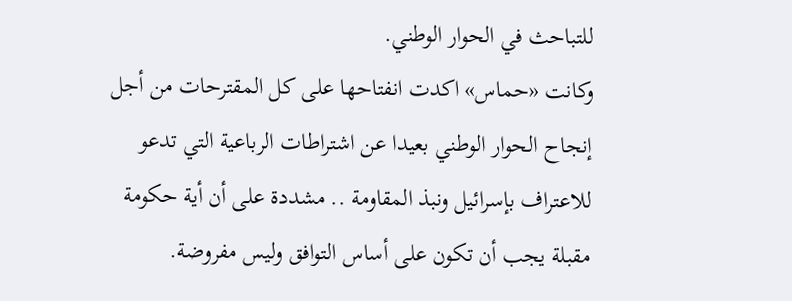للتباحث في الحوار الوطني.
وكانت «حماس» اكدت انفتاحها على كل المقترحات من أجل إنجاح الحوار الوطني بعيدا عن اشتراطات الرباعية التي تدعو للاعتراف بإسرائيل ونبذ المقاومة .. مشددة على أن أية حكومة مقبلة يجب أن تكون على أساس التوافق وليس مفروضة.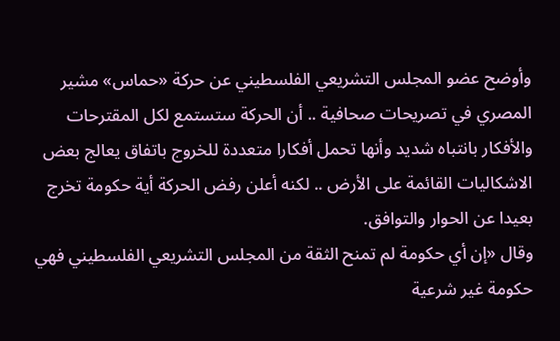وأوضح عضو المجلس التشريعي الفلسطيني عن حركة «حماس» مشير المصري في تصريحات صحافية .. أن الحركة ستستمع لكل المقترحات والأفكار بانتباه شديد وأنها تحمل أفكارا متعددة للخروج باتفاق يعالج بعض الاشكاليات القائمة على الأرض .. لكنه أعلن رفض الحركة أية حكومة تخرج بعيدا عن الحوار والتوافق.
وقال «إن أي حكومة لم تمنح الثقة من المجلس التشريعي الفلسطيني فهي حكومة غير شرعية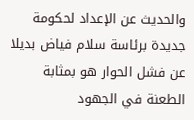والحديث عن الإعداد لحكومة جديدة برئاسة سلام فياض بديلا عن فشل الحوار هو بمثابة الطعنة في الجهود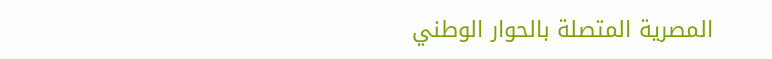المصرية المتصلة بالحوار الوطني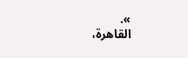».
القاهرة،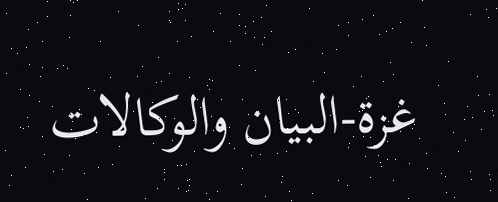غزة-البيان والوكالات